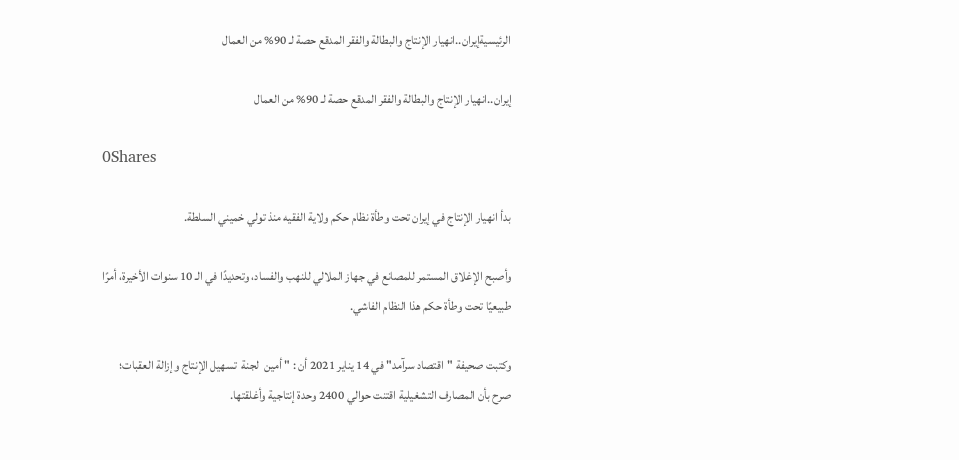الرئيسيةإيران..انهيار الإنتاج والبطالة والفقر المدقع حصة لـ 90% من العمال

إيران..انهيار الإنتاج والبطالة والفقر المدقع حصة لـ 90% من العمال

0Shares

بدأ انهيار الإنتاج في إيران تحت وطأة نظام حكم ولاية الفقيه منذ تولي خميني السلطة.

وأصبح الإغلاق المستمر للمصانع في جهاز الملالي للنهب والفساد، وتحديدًا في الـ 10 سنوات الأخيرة، أمرًا طبيعيًا تحت وطأة حكم هذا النظام الفاشي.

وكتبت صحيفة "اقتصاد سرآمد" في 14 يناير 2021 أن : " أمين  لجنة  تسهيل الإنتاج وإزالة العقبات؛ صرح بأن المصارف التشغيلية اقتنت حوالي 2400 وحدة إنتاجية وأغلقتها.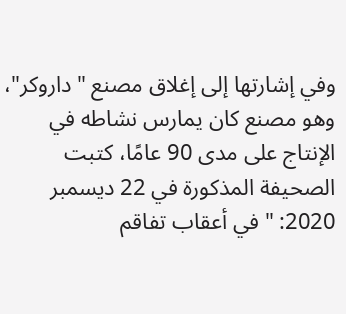وفي إشارتها إلى إغلاق مصنع "داروكر"، وهو مصنع كان يمارس نشاطه في الإنتاج على مدى 90 عامًا، كتبت الصحيفة المذكورة في 22 ديسمبر 2020: " في أعقاب تفاقم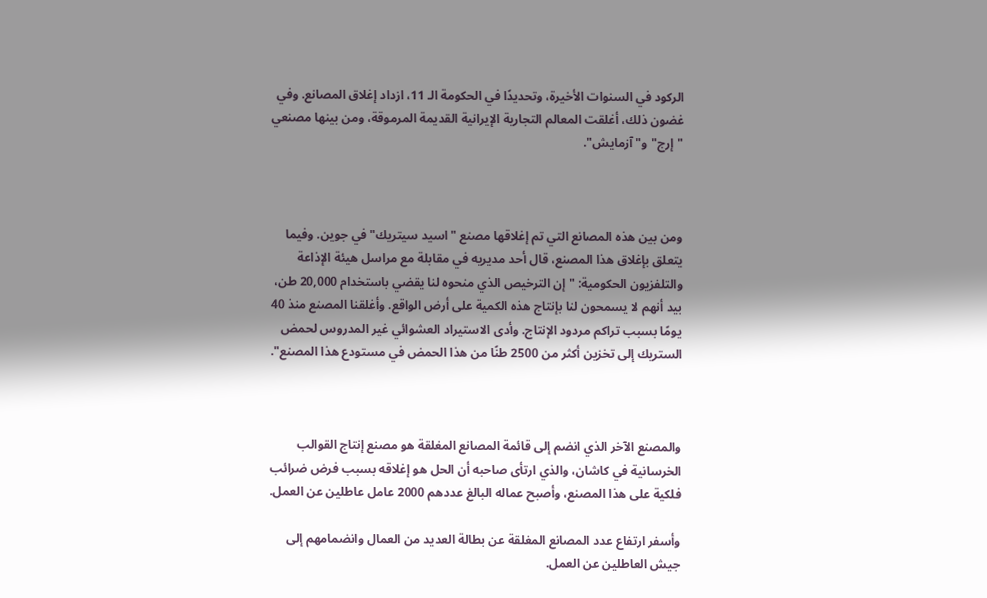الركود في السنوات الأخيرة، وتحديدًا في الحكومة الـ 11، ازداد إغلاق المصانع. وفي غضون ذلك، أغلقت المعالم التجارية الإيرانية القديمة المرموقة، ومن بينها مصنعي "إرج" و"آزمايش".



ومن بين هذه المصانع التي تم إغلاقها مصنع "اسيد سيتريك" في جوين. وفيما يتعلق بإغلاق هذا المصنع، قال أحد مديريه في مقابلة مع مراسل هيئة الإذاعة والتلفزيون الحكومية: " إن الترخيص الذي منحوه لنا يقضي باستخدام 20,000 طن، بيد أنهم لا يسمحون لنا بإنتاج هذه الكمية على أرض الواقع. وأغلقنا المصنع منذ 40 يومًا بسبب تراكم مردود الإنتاج. وأدى الاستيراد العشوائي غير المدروس لحمض الستريك إلى تخزين أكثر من 2500 طنًا من هذا الحمض في مستودع هذا المصنع".



والمصنع الآخر الذي انضم إلى قائمة المصانع المغلقة هو مصنع إنتاج القوالب الخرسانية في كاشان، والذي ارتأى صاحبه أن الحل هو إغلاقه بسبب فرض ضرائب فلكية على هذا المصنع، وأصبح عماله البالغ عددهم 2000 عامل عاطلين عن العمل.

وأسفر ارتفاع عدد المصانع المغلقة عن بطالة العديد من العمال وانضمامهم إلى جيش العاطلين عن العمل.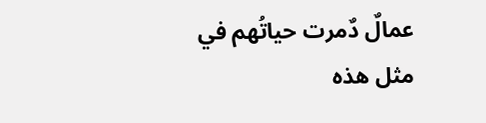عمالٌ دٌمرت حياتُهم في مثل هذه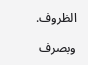الظروف.

وبصرف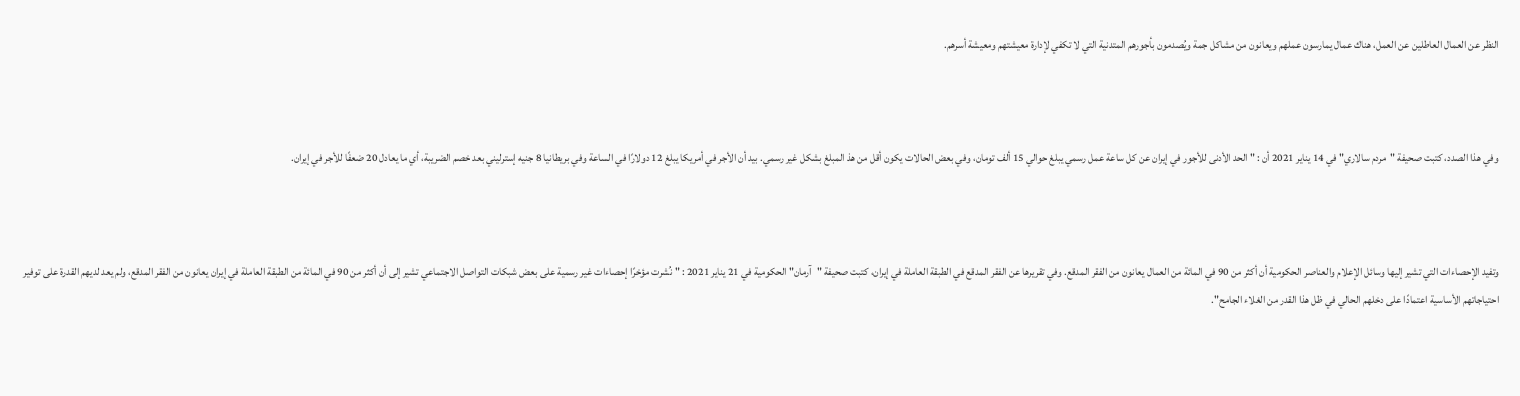النظر عن العمال العاطلين عن العمل، هناك عمال يمارسون عملهم ويعانون من مشاكل جمة ويُصدمون بأجورهم المتدنية التي لا تكفي لإدارة معيشتهم ومعيشة أسرهم.



وفي هذا الصدد، كتبت صحيفة "مردم سالاري" في 14 يناير 2021 أن : " الحد الأدنى للأجور في إيران عن كل ساعة عمل رسمي يبلغ حوالي 15 ألف تومان، وفي بعض الحالات يكون أقل من هذ المبلغ بشكل غير رسمي. بيد أن الأجر في أمريكا يبلغ 12 دولارًا في الساعة وفي بريطانيا 8 جنيه إسترليني بعد خصم الضريبة، أي ما يعادل 20 ضعفًا للأجر في إيران.



وتفيد الإحصاءات التي تشير إليها وسائل الإعلام والعناصر الحكومية أن أكثر من 90 في المائة من العمال يعانون من الفقر المدقع. وفي تقريرها عن الفقر المدقع في الطبقة العاملة في إيران، كتبت صحيفة "آرمان" الحكومية في 21 يناير 2021 : "نُشرت مؤخرًا إحصاءات غير رسمية على بعض شبكات التواصل الاجتماعي تشير إلى أن أكثر من 90 في المائة من الطبقة العاملة في إيران يعانون من الفقر المدقع، ولم يعد لديهم القدرة على توفير احتياجاتهم الأساسية اعتمادًا على دخلهم الحالي في ظل هذا القدر من الغلاء الجامح".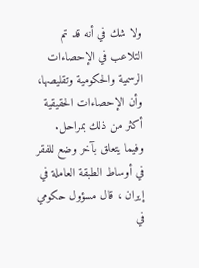ولا شك في أنه قد تم التلاعب في الإحصاءات الرسمية والحكومية وتقليصها، وأن الإحصاءات الحقيقية أكثر من ذلك بمراحل. وفيما يتعلق بآخر وضع للفقر في أوساط الطبقة العاملة في إيران ، قال مسؤول حكومي في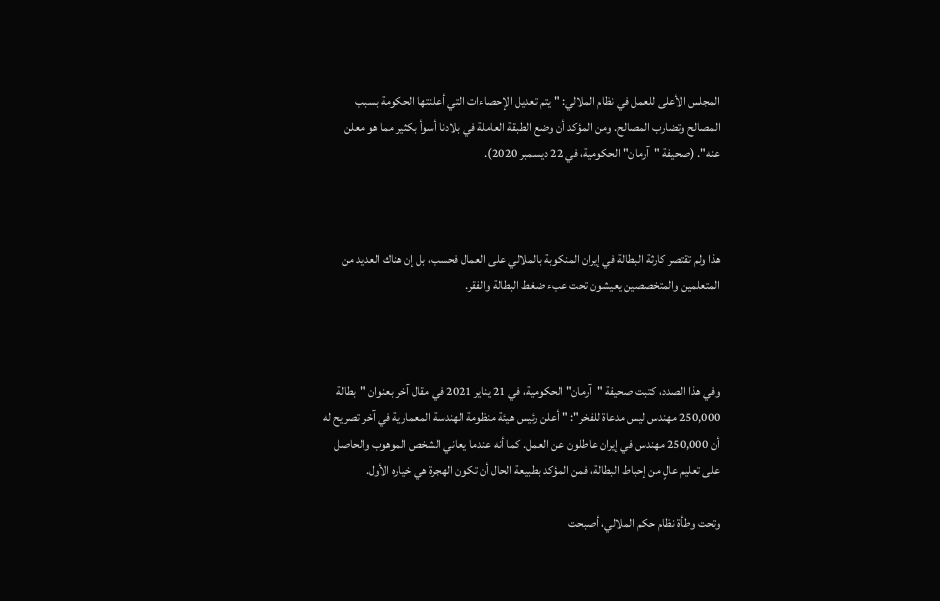المجلس الأعلى للعمل في نظام الملالي: " يتم تعديل الإحصاءات التي أعلنتها الحكومة بسبب المصالح وتضارب المصالح. ومن المؤكد أن وضع الطبقة العاملة في بلادنا أسوأ بكثير مما هو معلن عنه". (صحيفة "آرمان" الحكومية، في 22 ديسمبر 2020).



هذا ولم تقتصر كارثة البطالة في إيران المنكوبة بالملالي على العمال فحسب، بل إن هناك العديد من المتعلمين والمتخصصين يعيشون تحت عبء ضغط البطالة والفقر.



وفي هذا الصدد، كتبت صحيفة "آرمان" الحكومية، في 21 يناير 2021 في مقال آخر بعنوان "بطالة 250,000 مهندس ليس مدعاة للفخر": " أعلن رئيس هيئة منظومة الهندسة المعمارية في آخر تصريح له أن 250,000 مهندس في إيران عاطلون عن العمل. كما أنه عندما يعاني الشخص الموهوب والحاصل على تعليم عالٍ من إحباط البطالة، فمن المؤكد بطبيعة الحال أن تكون الهجرة هي خياره الأول.

وتحت وطأة نظام حكم الملالي، أصبحت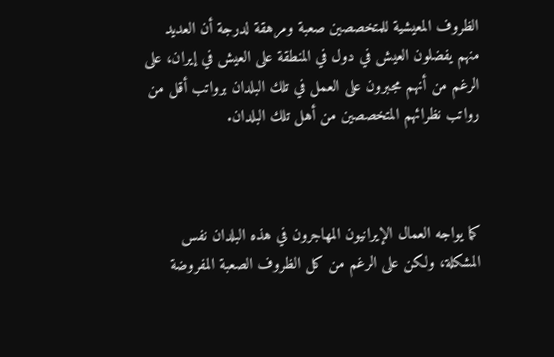الظروف المعيشية للمتخصصين صعبة ومرهقة لدرجة أن العديد منهم يفضلون العيش في دول في المنطقة على العيش في إيران، على الرغم من أنهم مجبرون على العمل في تلك البلدان برواتب أقل من رواتب نظرائهم المتخصصين من أهل تلك البلدان.



كما يواجه العمال الإيرانيون المهاجرون في هذه البلدان نفس المشكلة، ولكن على الرغم من كل الظروف الصعبة المفروضة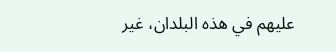عليهم في هذه البلدان، غير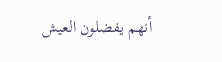أنهم يفضلون العيش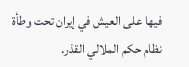فيها على العيش في إيران تحت وطأة نظام حكم الملالي القذر.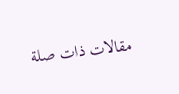مقالات ذات صلة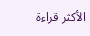الأكثر قراءة